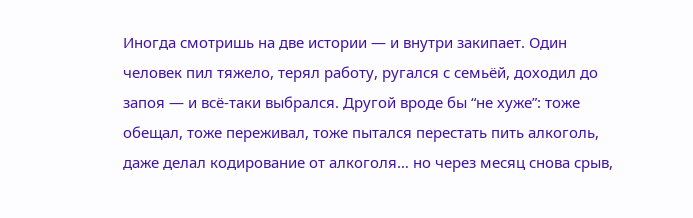Иногда смотришь на две истории — и внутри закипает. Один человек пил тяжело, терял работу, ругался с семьёй, доходил до запоя — и всё-таки выбрался. Другой вроде бы “не хуже”: тоже обещал, тоже переживал, тоже пытался перестать пить алкоголь, даже делал кодирование от алкоголя… но через месяц снова срыв,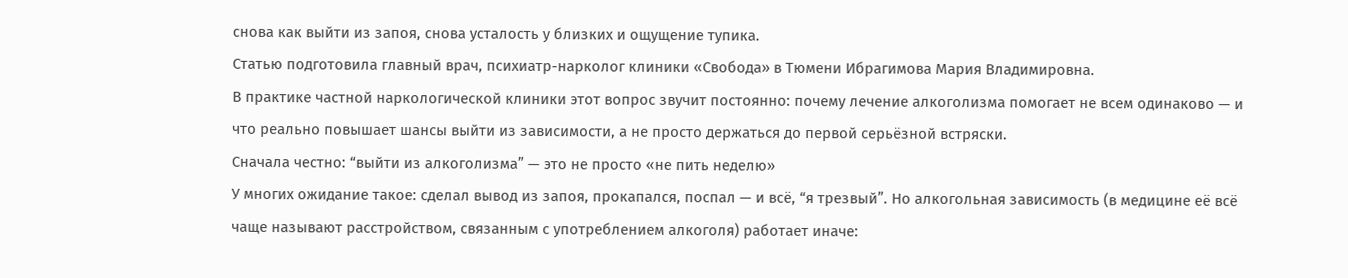снова как выйти из запоя, снова усталость у близких и ощущение тупика.
Статью подготовила главный врач, психиатр-нарколог клиники «Свобода» в Тюмени Ибрагимова Мария Владимировна.
В практике частной наркологической клиники этот вопрос звучит постоянно: почему лечение алкоголизма помогает не всем одинаково — и что реально повышает шансы выйти из зависимости, а не просто держаться до первой серьёзной встряски.
Сначала честно: “выйти из алкоголизма” — это не просто «не пить неделю»
У многих ожидание такое: сделал вывод из запоя, прокапался, поспал — и всё, “я трезвый”. Но алкогольная зависимость (в медицине её всё чаще называют расстройством, связанным с употреблением алкоголя) работает иначе: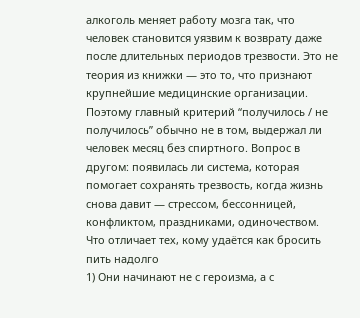алкоголь меняет работу мозга так, что человек становится уязвим к возврату даже после длительных периодов трезвости. Это не теория из книжки — это то, что признают крупнейшие медицинские организации.
Поэтому главный критерий “получилось / не получилось” обычно не в том, выдержал ли человек месяц без спиртного. Вопрос в другом: появилась ли система, которая помогает сохранять трезвость, когда жизнь снова давит — стрессом, бессонницей, конфликтом, праздниками, одиночеством.
Что отличает тех, кому удаётся как бросить пить надолго
1) Они начинают не с героизма, а с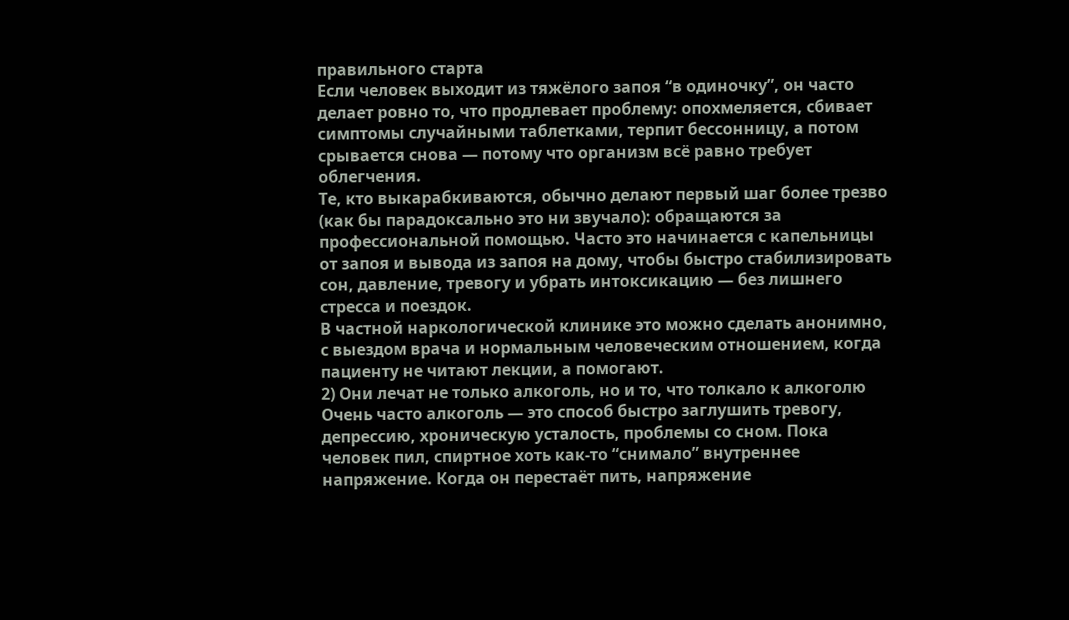правильного старта
Если человек выходит из тяжёлого запоя “в одиночку”, он часто делает ровно то, что продлевает проблему: опохмеляется, сбивает симптомы случайными таблетками, терпит бессонницу, а потом срывается снова — потому что организм всё равно требует облегчения.
Те, кто выкарабкиваются, обычно делают первый шаг более трезво (как бы парадоксально это ни звучало): обращаются за профессиональной помощью. Часто это начинается с капельницы от запоя и вывода из запоя на дому, чтобы быстро стабилизировать сон, давление, тревогу и убрать интоксикацию — без лишнего стресса и поездок.
В частной наркологической клинике это можно сделать анонимно, с выездом врача и нормальным человеческим отношением, когда пациенту не читают лекции, а помогают.
2) Они лечат не только алкоголь, но и то, что толкало к алкоголю
Очень часто алкоголь — это способ быстро заглушить тревогу, депрессию, хроническую усталость, проблемы со сном. Пока человек пил, спиртное хоть как-то “снимало” внутреннее напряжение. Когда он перестаёт пить, напряжение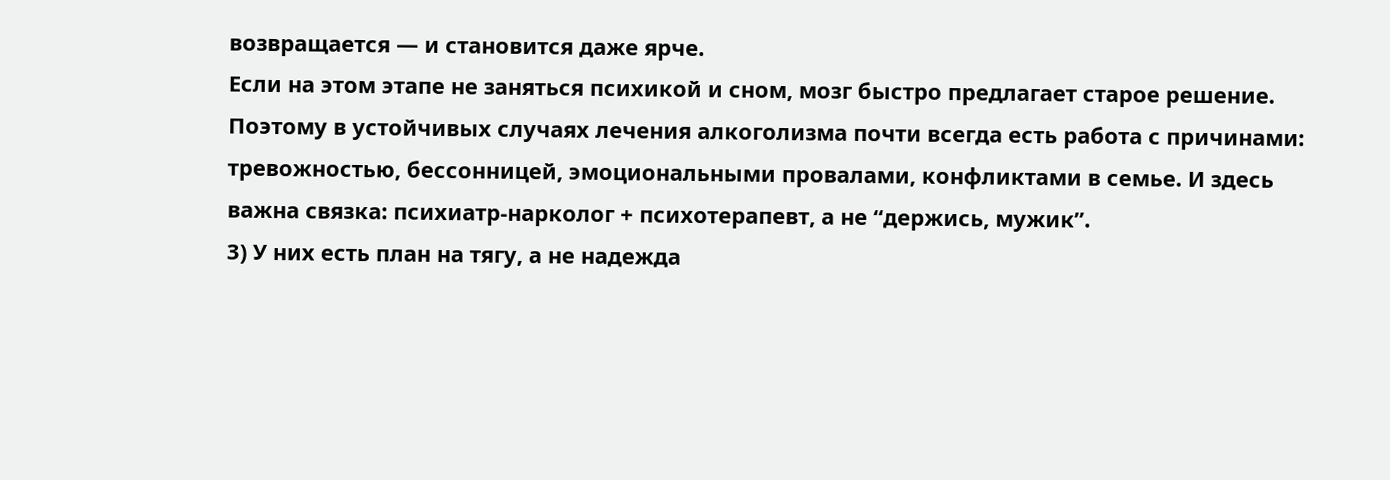возвращается — и становится даже ярче.
Если на этом этапе не заняться психикой и сном, мозг быстро предлагает старое решение. Поэтому в устойчивых случаях лечения алкоголизма почти всегда есть работа с причинами: тревожностью, бессонницей, эмоциональными провалами, конфликтами в семье. И здесь важна связка: психиатр-нарколог + психотерапевт, а не “держись, мужик”.
3) У них есть план на тягу, а не надежда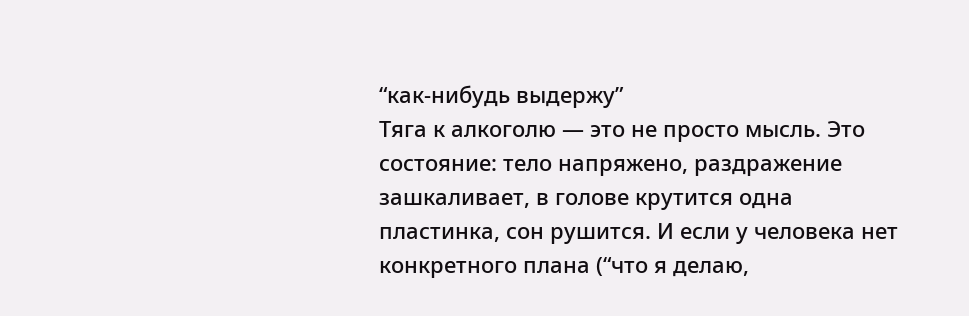“как-нибудь выдержу”
Тяга к алкоголю — это не просто мысль. Это состояние: тело напряжено, раздражение зашкаливает, в голове крутится одна пластинка, сон рушится. И если у человека нет конкретного плана (“что я делаю,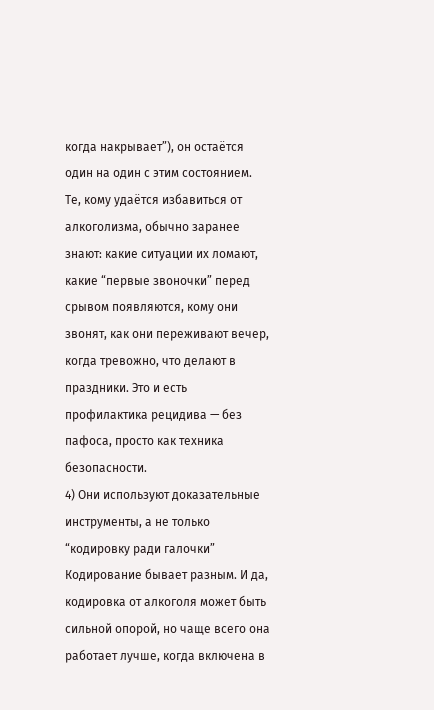когда накрывает”), он остаётся один на один с этим состоянием.
Те, кому удаётся избавиться от алкоголизма, обычно заранее знают: какие ситуации их ломают, какие “первые звоночки” перед срывом появляются, кому они звонят, как они переживают вечер, когда тревожно, что делают в праздники. Это и есть профилактика рецидива — без пафоса, просто как техника безопасности.
4) Они используют доказательные инструменты, а не только “кодировку ради галочки”
Кодирование бывает разным. И да, кодировка от алкоголя может быть сильной опорой, но чаще всего она работает лучше, когда включена в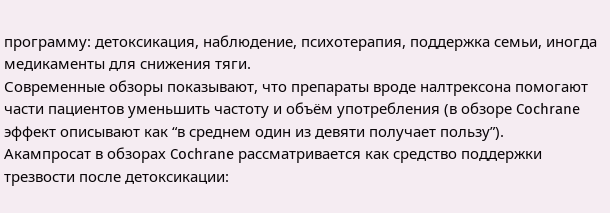программу: детоксикация, наблюдение, психотерапия, поддержка семьи, иногда медикаменты для снижения тяги.
Современные обзоры показывают, что препараты вроде налтрексона помогают части пациентов уменьшить частоту и объём употребления (в обзоре Cochrane эффект описывают как “в среднем один из девяти получает пользу”).
Акампросат в обзорах Cochrane рассматривается как средство поддержки трезвости после детоксикации: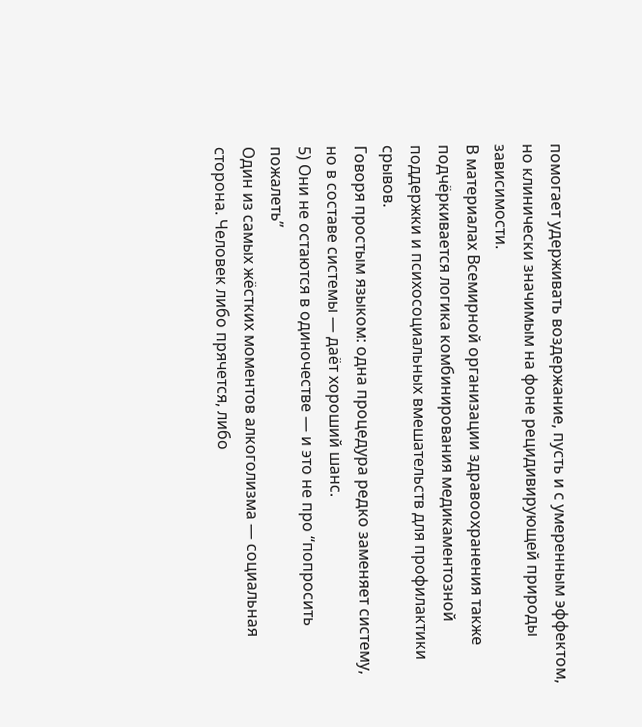помогает удерживать воздержание, пусть и с умеренным эффектом, но клинически значимым на фоне рецидивирующей природы зависимости.
В материалах Всемирной организации здравоохранения также подчёркивается логика комбинирования медикаментозной поддержки и психосоциальных вмешательств для профилактики срывов.
Говоря простым языком: одна процедура редко заменяет систему, но в составе системы — даёт хороший шанс.
5) Они не остаются в одиночестве — и это не про “попросить пожалеть”
Один из самых жёстких моментов алкоголизма — социальная сторона. Человек либо прячется, либо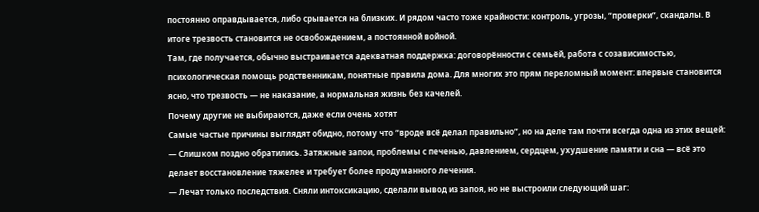постоянно оправдывается, либо срывается на близких. И рядом часто тоже крайности: контроль, угрозы, “проверки”, скандалы. В итоге трезвость становится не освобождением, а постоянной войной.
Там, где получается, обычно выстраивается адекватная поддержка: договорённости с семьёй, работа с созависимостью, психологическая помощь родственникам, понятные правила дома. Для многих это прям переломный момент: впервые становится ясно, что трезвость — не наказание, а нормальная жизнь без качелей.
Почему другие не выбираются, даже если очень хотят
Самые частые причины выглядят обидно, потому что “вроде всё делал правильно”, но на деле там почти всегда одна из этих вещей:
— Слишком поздно обратились. Затяжные запои, проблемы с печенью, давлением, сердцем, ухудшение памяти и сна — всё это делает восстановление тяжелее и требует более продуманного лечения.
— Лечат только последствия. Сняли интоксикацию, сделали вывод из запоя, но не выстроили следующий шаг: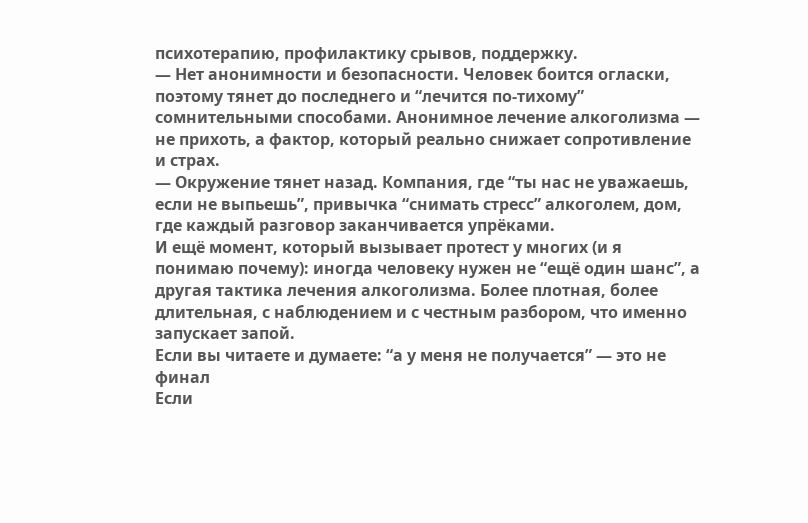психотерапию, профилактику срывов, поддержку.
— Нет анонимности и безопасности. Человек боится огласки, поэтому тянет до последнего и “лечится по-тихому” сомнительными способами. Анонимное лечение алкоголизма — не прихоть, а фактор, который реально снижает сопротивление и страх.
— Окружение тянет назад. Компания, где “ты нас не уважаешь, если не выпьешь”, привычка “снимать стресс” алкоголем, дом, где каждый разговор заканчивается упрёками.
И ещё момент, который вызывает протест у многих (и я понимаю почему): иногда человеку нужен не “ещё один шанс”, а другая тактика лечения алкоголизма. Более плотная, более длительная, с наблюдением и с честным разбором, что именно запускает запой.
Если вы читаете и думаете: “а у меня не получается” — это не финал
Если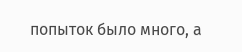попыток было много, а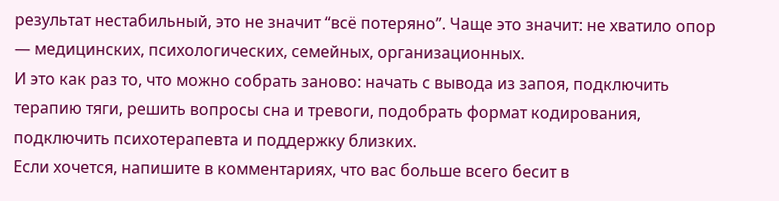результат нестабильный, это не значит “всё потеряно”. Чаще это значит: не хватило опор — медицинских, психологических, семейных, организационных.
И это как раз то, что можно собрать заново: начать с вывода из запоя, подключить терапию тяги, решить вопросы сна и тревоги, подобрать формат кодирования, подключить психотерапевта и поддержку близких.
Если хочется, напишите в комментариях, что вас больше всего бесит в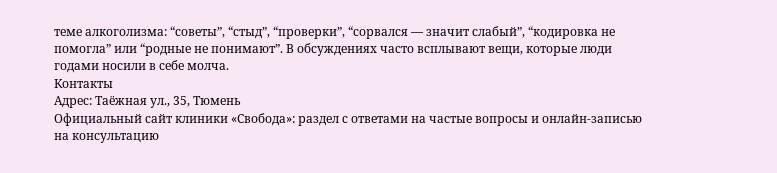теме алкоголизма: “советы”, “стыд”, “проверки”, “сорвался — значит слабый”, “кодировка не помогла” или “родные не понимают”. В обсуждениях часто всплывают вещи, которые люди годами носили в себе молча.
Контакты
Адрес: Таёжная ул., 35, Тюмень
Официальный сайт клиники «Свобода»: раздел с ответами на частые вопросы и онлайн-записью на консультацию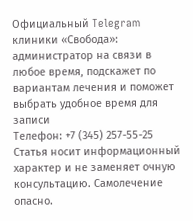Официальный Telegram клиники «Свобода»: администратор на связи в любое время, подскажет по вариантам лечения и поможет выбрать удобное время для записи
Телефон: +7 (345) 257-55-25
Статья носит информационный характер и не заменяет очную консультацию. Самолечение опасно.